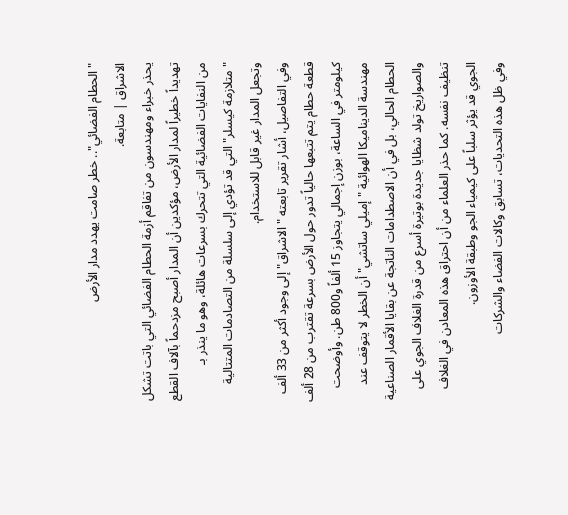"الحطام الفضائي".. خطر صامت يهدد مدار الأرض
الاشراق | متابعة.
يحذر خبراء ومهندسون من تفاقم أزمة الحطام الفضائي التي باتت تشكل تهديداً خطيراً لمدار الأرض، مؤكدين أن المدار أصبح مزدحماً بآلاف القطع من النفايات الفضائية التي تتحرك بسرعات هائلة، وهو ما ينذر بـ "متلازمة كيسلر" التي قد تؤدي إلى سلسلة من التصادمات المتتالية وتجعل المدار غير قابل للاستخدام.
وفي التفاصيل، أشار تقرير تابعته "الاشراق" إلى وجود أكثر من 33 ألف قطعة حطام يتم تتبعها حالياً تدور حول الأرض بسرعة تقترب من 28 ألف كيلومتر في الساعة، بوزن إجمالي يتجاوز 15 ألفاً و800 طن. وأوضحت مهندسة الديناميكا الهوائية "إميلي ساتشي" أن الخطر لا يتوقف عند الحطام الحالي، بل في أن الاصطدامات الناتجة عن بقايا الأقمار الصناعية والصواريخ تولد شظايا جديدة بوتيرة أسرع من قدرة الغلاف الجوي على تنظيف نفسه. كما حذر العلماء من أن احتراق هذه المعادن في الغلاف الجوي قد يؤثر سلباً على كيمياء الجو وطبقة الأوزون.
وفي ظل هذه التحديات، تسابق وكالات الفضاء والشركات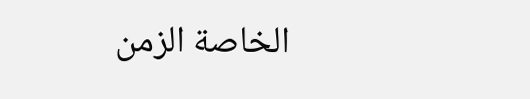الخاصة الزمن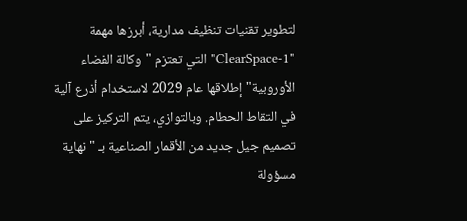لتطوير تقنيات تنظيف مدارية، أبرزها مهمة "ClearSpace-1" التي تعتزم "وكالة الفضاء الأوروبية" إطلاقها عام 2029 لاستخدام أذرع آلية في التقاط الحطام. وبالتوازي، يتم التركيز على تصميم جيل جديد من الأقمار الصناعية بـ "نهاية مسؤولة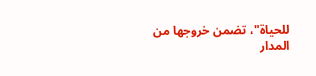للحياة"، تضمن خروجها من المدار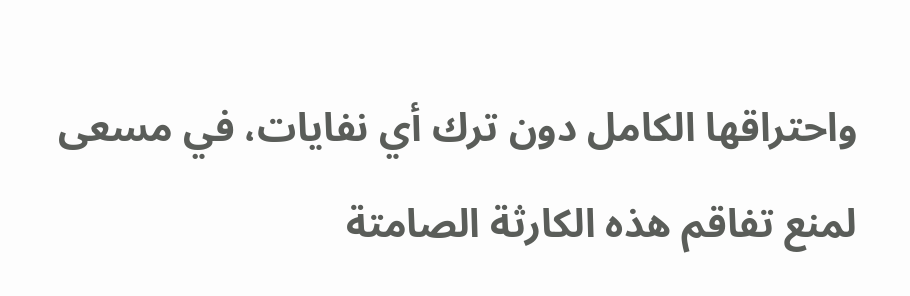واحتراقها الكامل دون ترك أي نفايات، في مسعى لمنع تفاقم هذه الكارثة الصامتة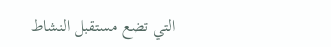التي تضع مستقبل النشاط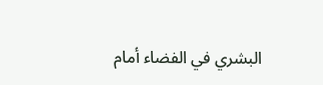البشري في الفضاء أمام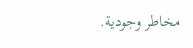مخاطر وجودية.